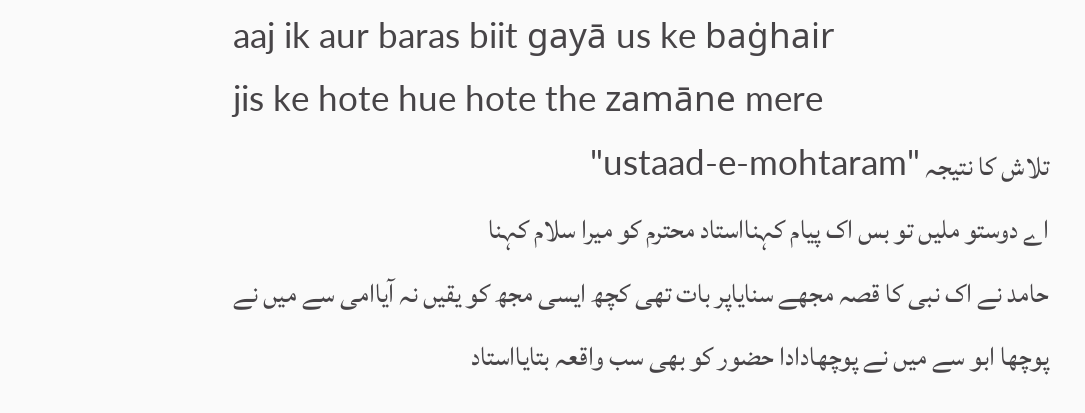aaj ik aur baras biit gayā us ke baġhair
jis ke hote hue hote the zamāne mere
تلاش کا نتیجہ "ustaad-e-mohtaram"
اے دوستو ملیں تو بس اک پیام کہنااستاد محترم کو میرا سلام کہنا
حامد نے اک نبی کا قصہ مجھے سنایاپر بات تھی کچھ ایسی مجھ کو یقیں نہ آیاامی سے میں نے پوچھا ابو سے میں نے پوچھادادا حضور کو بھی سب واقعہ بتایااستاد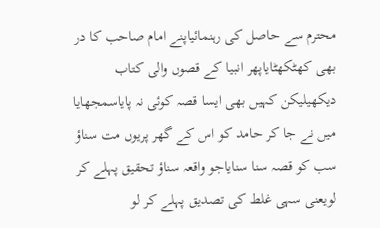محترم سے حاصل کی رہنمائیاپنے امام صاحب کا در بھی کھٹکھٹایاپھر انبیا کے قصوں والی کتاب دیکھیلیکن کہیں بھی ایسا قصہ کوئی نہ پایاسمجھایا میں نے جا کر حامد کو اس کے گھر پریوں مت سناؤ سب کو قصہ سنا سنایاجو واقعہ سناؤ تحقیق پہلے کر لویعنی سہی غلط کی تصدیق پہلے کر لو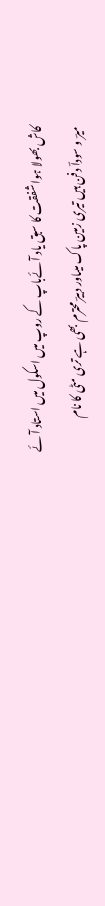کاش بھولا ہوا شفقت کا سبق یاد آئےباپ کے روپ میں اسکول میں استاد آئے
میرؔ و سوداؔ دفن ہیں تیری زمین پاک میںاور دبیرؔ محترم بھی ہے تری مٹی کا نام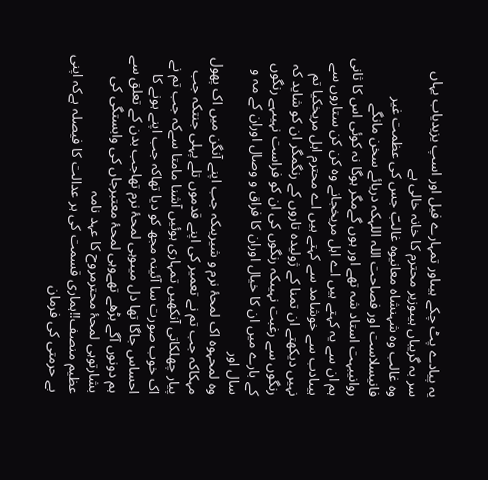یہ پیادے پٹ چکے ہیںاور تمہارے فیل اور اسپ یزیدیاب یہاں سر بہ گریباں ہیںوزیر محترم کا خانہ خالی ہے
وہ غالب وہ شہنشاہ معانیوہ غالبؔ جس کی عظمت غیر فانیسلاست اور فصاحت اللہ اللہکہ دریائے سخن مانگے روانیبہت استاد شہ تھے اور ہوں گےمگر ہوگا نہ کوئی اس کا ثانی
ہم ان سے یہ کہتے ہیں اے اہل مریخجانے وہ کن کن ستاروں سے ہیںادب سے خوشامد سے کہتے ہیں اے محترم اہل مریخکیا تم نہیں دیکھتے ان تمنا کے ژولیدہ تاروں کے رنگمگر ان کو شاید کہ رنگوں سے رغبت نہیںکہ رنگوں کی ان کو فراست نہیںہے رنگوں کے بارے میں ان کا خیال اوران کا فراق و وصال اوران کے مہ و سال اور
وہ لمحہوہ اک لمحۂ نرم و شیریںکہ جب اپنے آنگن میں اک پھول مہکاکہ جب تم نے تعمیر کی اپنے قدموں تلے پہلی جنتکہ جب پیار چھلکاتی آنکھیں تمہاری ہوئیں آشنا مامتا سےکہ جب تم نے اک خوب صورت سا آئینہ مجھ کو دیا تھاکہ جب اپنے ہونے کا احساس جاگا تھا دل میںوہی لمحۂ نرم تھاجب بدن کے تعلق سے ہم دونوں آگے بڑھے تھےوہی لمحۂ معتبرجاں کی وابستگی کی بشارتوہی لمحۂ محترمروح کا عہد نامہ
عظیم منصف!!ہماری قسمت کی ہر عدالت کا فیصلہ ہےکہ اپنی بے حرمتی کی فرمان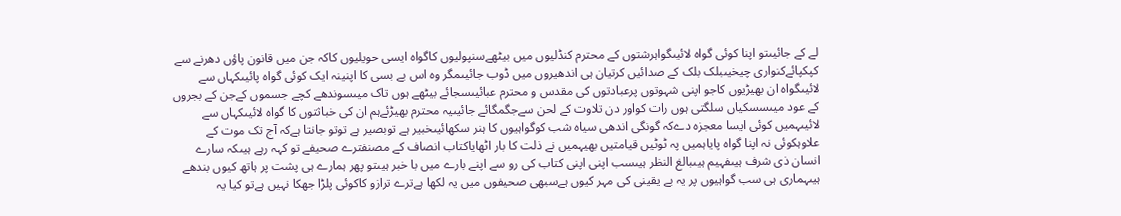لے کے جائیںتو اپنا کوئی گواہ لائیںگواہرشتوں کے محترم کنڈلیوں میں بیٹھےسنپولیوں کاگواہ ایسی حویلیوں کاکہ جن میں قانون پاؤں دھرنے سے کپکپائےکنواری چیخیںبلک بلک کے صدائیں کرتیان ہی اندھیروں میں ڈوب جائیںمگر وہ اس بے بسی کا اپنینہ ایک کوئی گواہ پائیںکہاں سے لائیںگواہ ان بھیڑیوں کاجو اپنی شہوتوں پرعبادتوں کی مقدس و محترم عبائیںسجائے بیٹھے ہوں تاک میںسوندھے کچے جسموں کےجن کے بجروں کے عود میںسسکیاں سلگتی ہوں رات کواور دن تلاوت کے لحن سےجگمگائے جائیںیہ محترم بھیڑئےہم ان کی خباثتوں کا گواہ لائیںکہاں سے لائیںہمیں کوئی ایسا معجزہ دےکہ گونگی اندھی سیاہ شب کوگواہیوں کا ہنر سکھائیںخبیر ہے توبصیر ہے توتو جانتا ہےکہ آج تک موت کے علاوہکوئی نہ اپنا گواہ پایاہمیں پہ ٹوٹیں قیامتیں بھیہمیں نے ذلت کا بار اٹھایاکتاب انصاف کے مصنفترے صحیفے تو کہہ رہے ہیںکہ سارے انسان ذی شرف ہیںفہیم ہیںبالغ النظر ہیںسب اپنی اپنی کتاب کی رو سے اپنے بارے میں با خبر ہیںتو پھر ہمارے ہی پشت پر ہاتھ کیوں بندھے ہیںہماری ہی سب گواہیوں پر یہ بے یقینی کی مہر کیوں ہےسبھی صحیفوں میں یہ لکھا ہےترے ترازو کاکوئی پلڑا جھکا نہیں ہےتو کیا یہ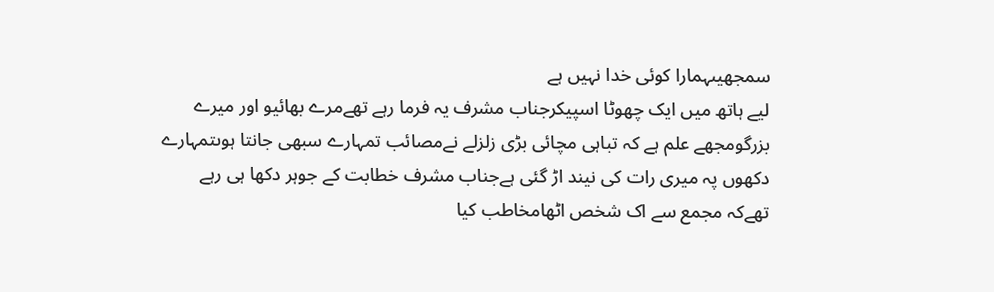سمجھیںہمارا کوئی خدا نہیں ہے
لیے ہاتھ میں ایک چھوٹا اسپیکرجناب مشرف یہ فرما رہے تھےمرے بھائیو اور میرے بزرگومجھے علم ہے کہ تباہی مچائی بڑی زلزلے نےمصائب تمہارے سبھی جانتا ہوںتمہارے دکھوں پہ میری رات کی نیند اڑ گئی ہےجناب مشرف خطابت کے جوہر دکھا ہی رہے تھےکہ مجمع سے اک شخص اٹھامخاطب کیا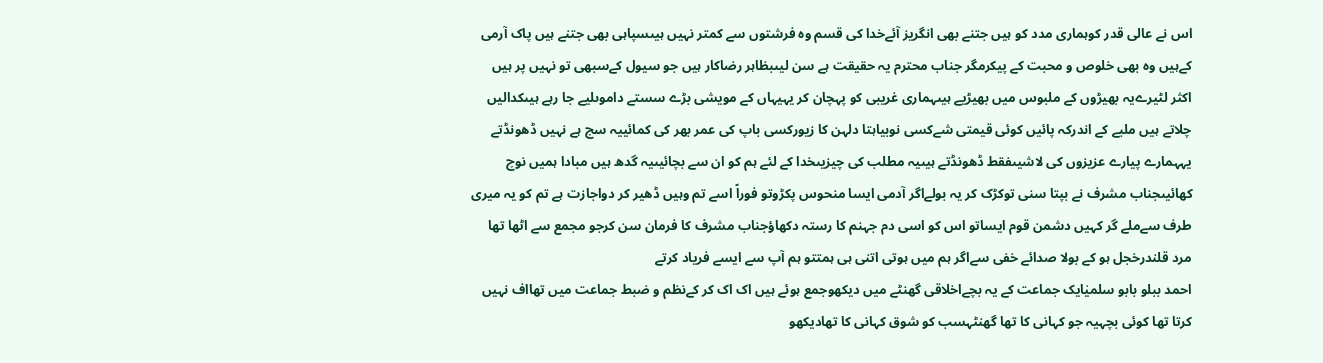اس نے عالی قدر کوہماری مدد کو ہیں جتنے بھی انگریز آئےخدا کی قسم وہ فرشتوں سے کمتر نہیں ہیںسپاہی بھی جتنے ہیں پاک آرمی کےہیں وہ بھی خلوص و محبت کے پیکرمگر جناب محترم یہ حقیقت ہے سن لیںبظاہر رضاکار ہیں جو سیول کےسبھی تو نہیں پر ہیں اکثر لٹیرےیہ بھیڑوں کے ملبوس میں بھیڑیے ہیںہماری غریبی کو پہچان کر یہیہاں کے مویشی بڑے سستے داموںلیے جا رہے ہیںکدالیں چلاتے ہیں ملبے کے اندرکہ پائیں کوئی قیمتی شےکسی نوبیاہتا دلہن کا زیورکسی باپ کی عمر بھر کی کمائییہ سچ ہے نہیں ڈھونڈتے یہہمارے پیارے عزیزوں کی لاشیںفقط ڈھونڈتے ہیںیہ مطلب کی چیزیںخدا کے لئے ہم کو ان سے بچائیںیہ گدھ ہیں مبادا ہمیں نوچ کھائیںجناب مشرف نے بپتا سنی توکڑک کر یہ بولےاگر آدمی ایسا منحوس پکڑوتو فوراً اسے تم وہیں ڈھیر کر دواجازت ہے تم کو یہ میری طرف سےملے گر کہیں دشمن قوم ایساتو اس کو اسی دم جہنم کا رستہ دکھاؤجناب مشرف کا فرمان سن کرجو مجمع سے اٹھا تھا مرد قلندرخجل ہو کے بولا صدائے خفی سےاگر ہم میں ہوتی اتنی ہی ہمتتو ہم آپ سے ایسے فریاد کرتے
احمد ببلو بابو سلمیٰایک جماعت کے یہ بچےاخلاقی گھنٹے میں دیکھوجمع ہوئے ہیں اک اک کر کےنظم و ضبط جماعت میں تھااف نہیں کرتا تھا کوئی بچہیہ جو کہانی کا تھا گھنٹہسب کو شوق کہانی کا تھادیکھو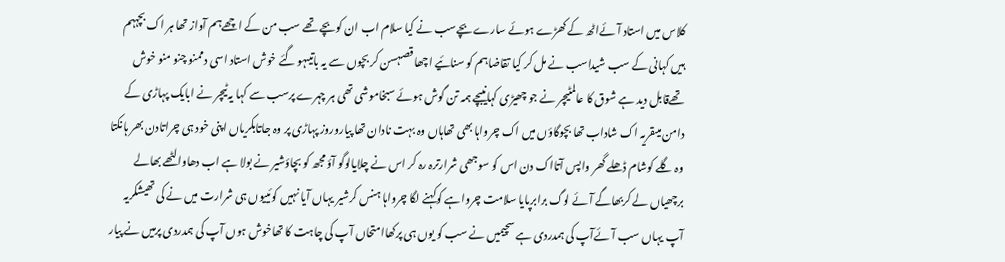کلاس میں استاد آئےاٹھ کے کھڑے ہوئے سارے بچےسب نے کیا سلام اب ان کوبچے تھے سب من کے اچھےہم آواز تھا ہر اک بچہہم ہیں کہانی کے سب شیداسب نے مل کر کیا تقاضاہم کو سنائیے اچھا قصہسن کر بچوں سے یہ باتیںہو گئے خوش استاد اسی دممنو چنو منو خوش تھےقابل دید ہے شوق کا عالمٹیچر نے جو چھیڑی کہانیبچے ہمہ تن گوش ہوئے سبخاموشی تھی ہر چہرے پرسب سے کہا یہ ٹیچر نے ابایک پہاڑی کے دامن میںقریہ اک شاداب تھا بچوگاؤں میں اک چرواہا بھی تھاہاں وہ بہت نادان تھا پیاروروز پہاڑی پر وہ جاتابکریاں اپنی خود ہی چراتادن بھر ہانکتا وہ گلے کوشام ڈھلے گھر واپس آتااک دن اس کو سوجھی شرارترہ رہ کر اس نے چلایالوگو آؤ مجھ کو بچاؤشیر نے بولا ہے اب دھاوالٹھے بھالے برچھیاں لے کربھاگے آئے لوگ برابرپایا سلامت چرواہے کوکہنے لگا چرواہا ہنس کرشیر یہاں آیا نہیں کوئییوں ہی شرارت میں نے کی تھیشکریہ آپ یہاں سب آئےآپ کی ہمدردی ہے سچیمیں نے سب کو یوں ہی پرکھاامتحاں آپ کی چاہت کا تھاخوش ہوں آپ کی ہمدردی پرمیں نے پیار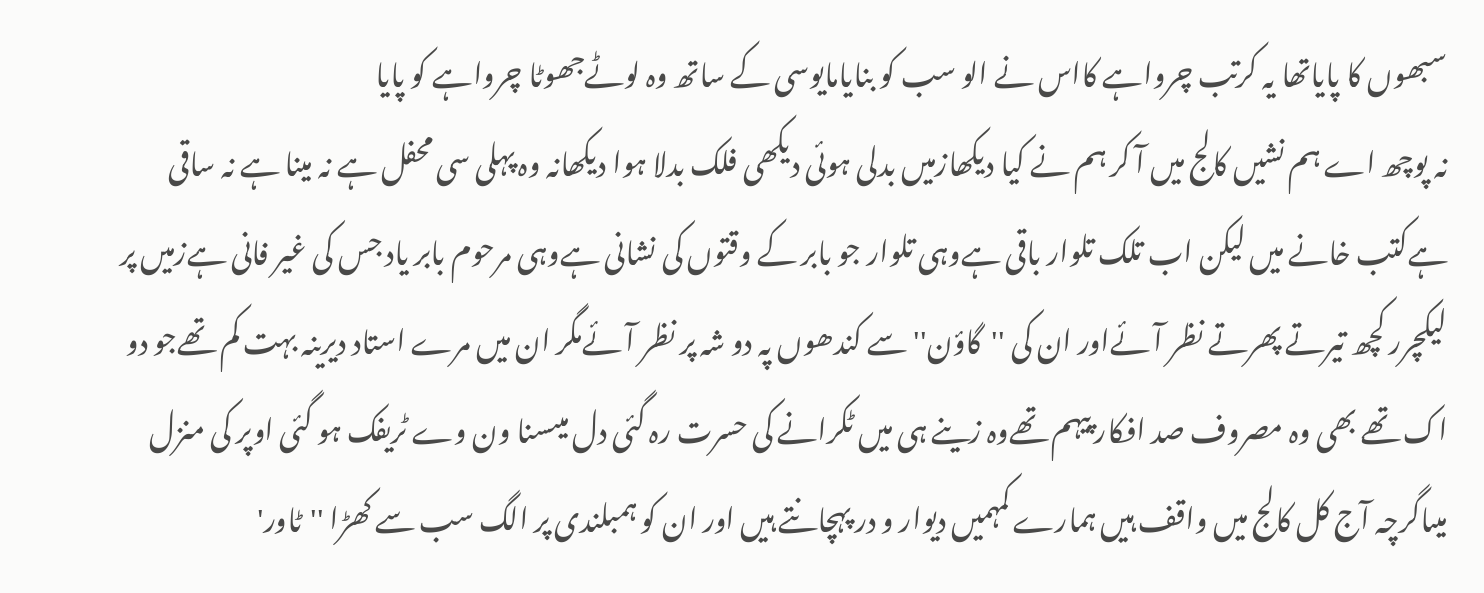سبھوں کا پایاتھا یہ کرتب چرواہے کااس نے الو سب کو بنایامایوسی کے ساتھ وہ لوٹےجھوٹا چرواہے کو پایا
نہ پوچھ اے ہم نشیں کالج میں آ کر ہم نے کیا دیکھازمیں بدلی ہوئی دیکھی فلک بدلا ہوا دیکھانہ وہ پہلی سی محفل ہے نہ مینا ہے نہ ساقی ہےکتب خانے میں لیکن اب تلک تلوار باقی ہےوہی تلوار جو بابر کے وقتوں کی نشانی ہےوہی مرحوم بابر یاد جس کی غیر فانی ہےزمیں پر لیکچرر کچھ تیرتے پھرتے نظر آئےاور ان کی ''گاؤن'' سے کندھوں پہ دو شہ پر نظر آئےمگر ان میں مرے استاد دیرینہ بہت کم تھےجو دو اک تھے بھی وہ مصروف صد افکار پیہم تھےوہ زینے ہی میں ٹکرانے کی حسرت رہ گئی دل میںسنا ون وے ٹریفک ہو گئی اوپر کی منزل میںاگرچہ آج کل کالج میں واقف ہیں ہمارے کمہمیں دیوار و در پہچانتے ہیں اور ان کو ہمبلندی پر الگ سب سے کھڑا ''ٹاور'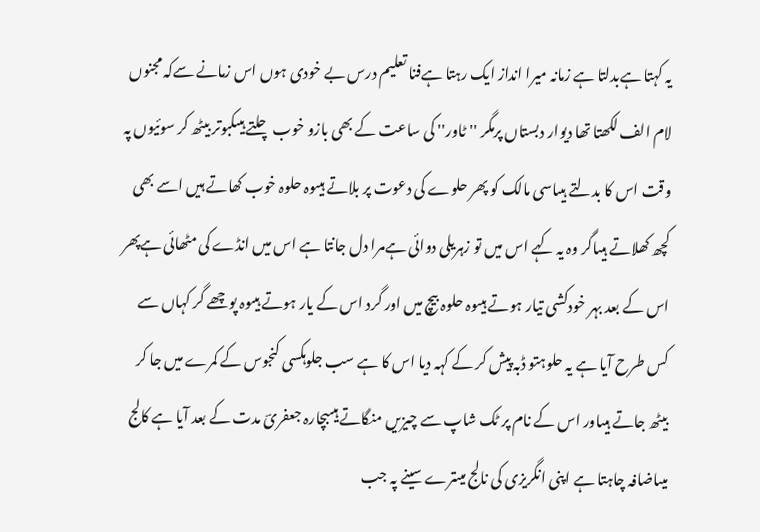یہ کہتا ہےبدلتا ہے زمانہ میرا انداز ایک رہتا ہےفنا تعلیم درس بے خودی ہوں اس زمانے سےکہ مجنوں لام الف لکھتا تھا دیوار دبستاں پرمگر ''ٹاور'' کی ساعت کے بھی بازو خوب چلتے ہیںکبوتر بیٹھ کر سوئیوں پہ وقت اس کا بدلتے ہیںاسی مالک کو پھر حلوے کی دعوت پر بلاتے ہیںوہ حلوہ خوب کھاتے ہیں اسے بھی کچھ کھلاتے ہیںاگر وہ یہ کہے اس میں تو زہریلی دوائی ہےمرا دل جانتا ہے اس میں انڈے کی مٹھائی ہےپھر اس کے بعد بہر خودکشی تیار ہوتے ہیںوہ حلوہ بیچ میں اور گرد اس کے یار ہوتے ہیںوہ پوچھے گر کہاں سے کس طرح آیا ہے یہ حلوہتو ڈبہ پیش کر کے کہہ دیا اس کا ہے سب جلوہکسی کنجوس کے کمرے میں جا کر بیٹھ جاتے ہیںاور اس کے نام پر ٹک شاپ سے چیزیں منگاتے ہیںبچارہ جعفریؔ مدت کے بعد آیا ہے کالج میںاضافہ چاہتا ہے اپنی انگریزی کی نالج میںترے سینے پہ جب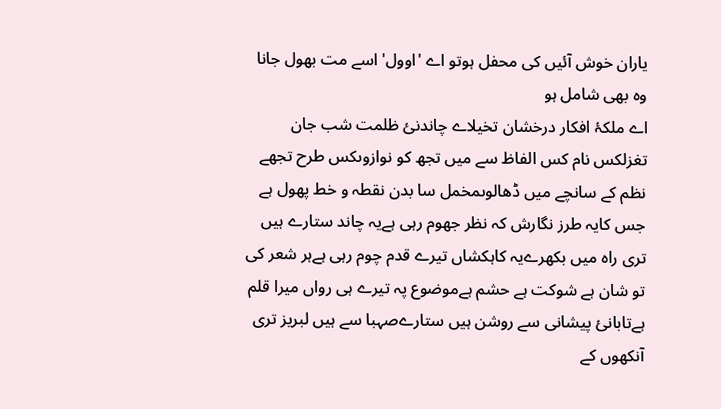یاران خوش آئیں کی محفل ہوتو اے 'اوول' اسے مت بھول جانا وہ بھی شامل ہو
اے ملکۂ افکار درخشان تخیلاے چاندنیٔ ظلمت شب جان تغزلکس نام کس الفاظ سے میں تجھ کو نوازوںکس طرح تجھے نظم کے سانچے میں ڈھالوںمخمل سا بدن نقطہ و خط پھول ہے جس کایہ طرز نگارش کہ نظر جھوم رہی ہےیہ چاند ستارے ہیں تری راہ میں بکھرےیہ کاہکشاں تیرے قدم چوم رہی ہےہر شعر کی تو شان ہے شوکت ہے حشم ہےموضوع پہ تیرے ہی رواں میرا قلم ہےتابانیٔ پیشانی سے روشن ہیں ستارےصہبا سے ہیں لبریز تری آنکھوں کے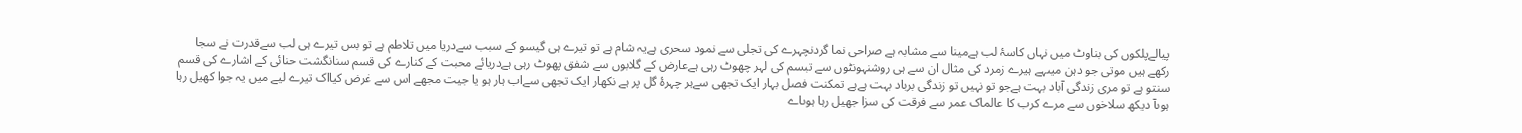پیالےپلکوں کی بناوٹ میں نہاں کاسۂ لب ہےمینا سے مشابہ ہے صراحی نما گردنچہرے کی تجلی سے نمود سحری ہےیہ شام ہے تو تیرے ہی گیسو کے سبب سےدریا میں تلاطم ہے تو بس تیرے ہی لب سےقدرت نے سجا رکھے ہیں موتی جو دہن میںہے ہیرے زمرد کی مثال ان سے ہی روشنہونٹوں سے تبسم کی لہر چھوٹ رہی ہےعارض کے گلابوں سے شفق پھوٹ رہی ہےدریائے محبت کے کنارے کی قسم سنانگشت حنائی کے اشارے کی قسم سنتو ہے تو مری زندگی آباد بہت ہےجو تو نہیں تو زندگی برباد بہت ہےہے تمکنت فصل بہار ایک تجھی سےہر چہرۂ گل پر ہے نکھار ایک تجھی سےاب ہار ہو یا جیت مجھے اس سے غرض کیااک تیرے لیے میں یہ جوا کھیل رہا ہوںآ دیکھ سلاخوں سے مرے کرب کا عالماک عمر سے فرقت کی سزا جھیل رہا ہوںاے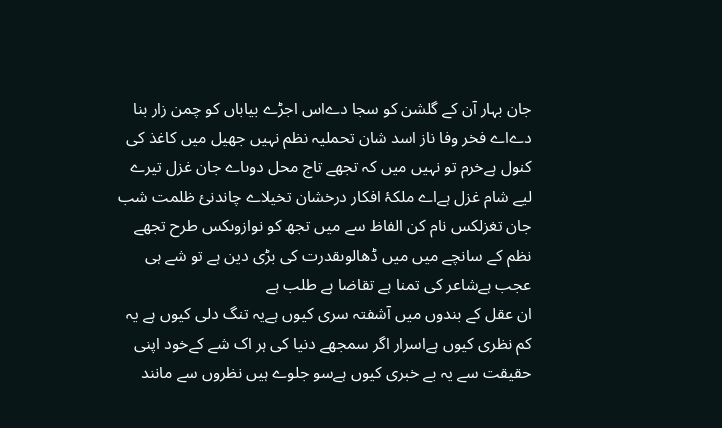جان بہار آن کے گلشن کو سجا دےاس اجڑے بیاباں کو چمن زار بنا دےاے فخر وفا ناز اسد شان تحملیہ نظم نہیں جھیل میں کاغذ کی کنول ہےخرم تو نہیں میں کہ تجھے تاج محل دوںاے جان غزل تیرے لیے شام غزل ہےاے ملکۂ افکار درخشان تخیلاے چاندنیٔ ظلمت شب جان تغزلکس نام کن الفاظ سے میں تجھ کو نوازوںکس طرح تجھے نظم کے سانچے میں میں ڈھالوںقدرت کی بڑی دین ہے تو شے ہی عجب ہےشاعر کی تمنا ہے تقاضا ہے طلب ہے
ان عقل کے بندوں میں آشفتہ سری کیوں ہےیہ تنگ دلی کیوں ہے یہ کم نظری کیوں ہےاسرار اگر سمجھے دنیا کی ہر اک شے کےخود اپنی حقیقت سے یہ بے خبری کیوں ہےسو جلوے ہیں نظروں سے مانند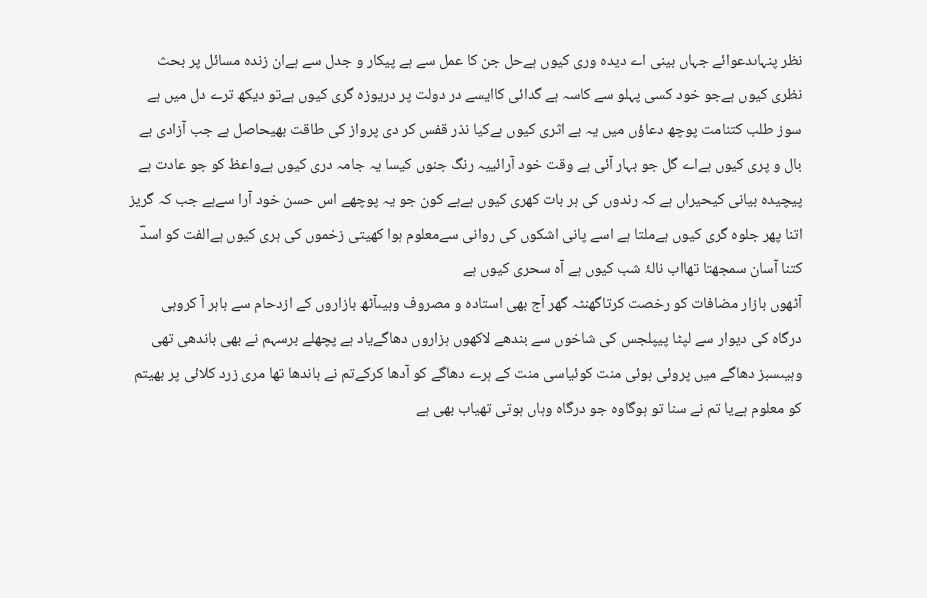نظر پنہاںدعوائے جہاں بینی اے دیدہ وری کیوں ہےحل جن کا عمل سے ہے پیکار و جدل سے ہےان زندہ مسائل پر بحث نظری کیوں ہےجو خود کسی پہلو سے کاسہ ہے گدائی کاایسے در دولت پر دریوزہ گری کیوں ہےتو دیکھ ترے دل میں ہے سوز طلب کتنامت پوچھ دعاؤں میں یہ بے اثری کیوں ہےکیا نذر قفس کر دی پرواز کی طاقت بھیحاصل ہے جب آزادی بے بال و پری کیوں ہےاے گل جو بہار آئی ہے وقت خود آرائییہ رنگ جنوں کیسا یہ جامہ دری کیوں ہےواعظ کو جو عادت ہے پیچیدہ بیانی کیحیراں ہے کہ رندوں کی ہر بات کھری کیوں ہےہے کون جو یہ پوچھے اس حسن خود آرا سےہے جب کہ گریز اتنا پھر جلوہ گری کیوں ہےملتا ہے اسے پانی اشکوں کی روانی سےمعلوم ہوا کھیتی زخموں کی ہری کیوں ہےالفت کو اسدؔ کتنا آسان سمجھتا تھااب نالۂ شب کیوں ہے آہ سحری کیوں ہے
آٹھوں بازار مضافات کو رخصت کرتاگھنٹہ گھر آج بھی استادہ و مصروف وہیںآٹھ بازاروں کے ازدحام سے باہر آ کروہی درگاہ کی دیوار سے لپٹا پیپلجس کی شاخوں سے بندھے لاکھوں ہزاروں دھاگےیاد ہے پچھلے برسہم نے بھی باندھی تھی وہیںسبز دھاگے میں پروئی ہوئی منت کوئیاسی منت کے ہرے دھاگے کو آدھا کرکےتم نے باندھا تھا مری زرد کلائی پر بھیتم کو معلوم ہےیا تم نے سنا تو ہوگاوہ جو درگاہ وہاں ہوتی تھیاب بھی ہے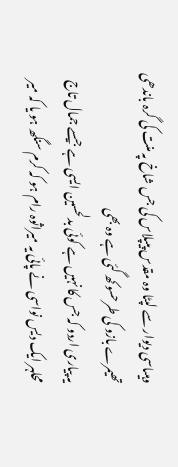وہیںاسی دیوار سے لپٹا وہ مقدس پیپلاس کی جس شاخ پہ منت کی گرہ باندھی تھیمرے بازو کی طرحسوکھ گئی ہے وہ بھی
یہ پیاری اردو کہ جس کا نہیں ہے کوئی بدلحسین ایسی ہے جیسے جمال تاج محلہر ایک دیس نواسی نے پائی یہ میراثوہ رام ہو کہ کرم سنگھ ہو یا کہ میر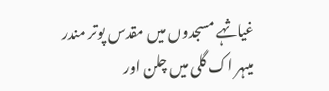غیاثہے مسجدوں میں مقدس پوتر مندر میںہر اک گلی میں چلن اور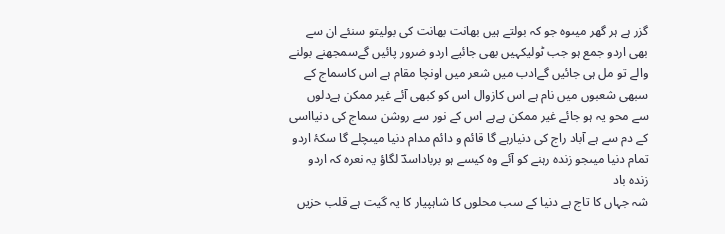گزر ہے ہر گھر میںوہ جو کہ بولتے ہیں بھانت بھانت کی بولیتو سنئے ان سے بھی اردو جمع ہو جب ٹولیکہیں بھی جائیے اردو ضرور پائیں گےسمجھنے بولنے والے تو مل ہی جائیں گےادب میں شعر میں اونچا مقام ہے اس کاسماج کے سبھی شعبوں میں نام ہے اس کازوال اس کو کبھی آئے غیر ممکن ہےدلوں سے محو یہ ہو جائے غیر ممکن ہےہے اس کے نور سے روشن سماج کی دنیااسی کے دم سے ہے آباد راج کی دنیارہے گا قائم و دائم مدام دنیا میںچلے گا سکۂ اردو تمام دنیا میںجو زندہ رہنے کو آئے وہ کیسے ہو برباداسدؔ لگاؤ یہ نعرہ کہ اردو زندہ باد
شہ جہاں کا تاج ہے دنیا کے سب محلوں کا شاہپیار کا یہ گیت ہے قلب حزیں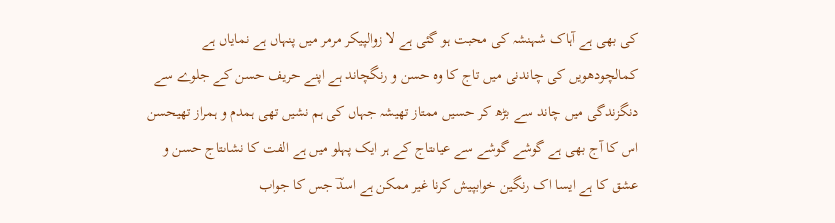کی بھی ہے آہاک شہنشہ کی محبت ہو گئی ہے لا زوالپیکر مرمر میں پنہاں ہے نمایاں ہے کمالچودھویں کی چاندنی میں تاج کا وہ حسن و رنگچاند ہے اپنے حریف حسن کے جلوے سے دنگزندگی میں چاند سے بڑھ کر حسیں ممتاز تھیشہ جہاں کی ہم نشیں تھی ہمدم و ہمراز تھیحسن اس کا آج بھی ہے گوشے گوشے سے عیاںتاج کے ہر ایک پہلو میں ہے الفت کا نشاںتاج حسن و عشق کا ہے ایسا اک رنگین خوابپیش کرنا غیر ممکن ہے اسدؔ جس کا جواب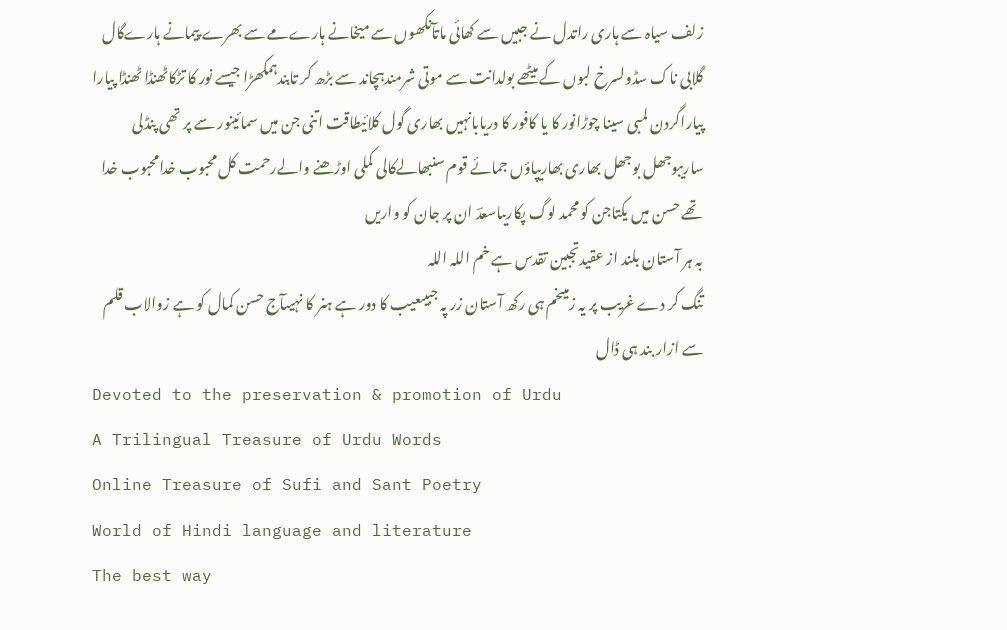زلف سیاہ سے ہاری راتدل نے جبیں سے کھائی ماتآنکھوں سے میخانے ہارےمے سے بھرے پیمانے ہارےگال گلابی ناک سڈولسرخ لبوں کے میٹھے بولدانت سے موتی شرمندہچاند سے بڑھ کر تابندہمکھڑا جیسے نور کا تڑکاٹھنڈا ٹھنڈا پیارا پیاراگردن لمبی سینا چوڑانور کا یا کافور کا دریابانہیں بھاری گول کلائیطاقت اتنی جن میں سمائینور سے پر تھی پنڈلی ساریبوجھل بوجھل بھاری بھاریپاؤں جمائے قوم سنبھالےکالی کملی اوڑھنے والےرحمت کل محبوب خدامحبوب خدا تھے حسن میں یکتاجن کو محمد لوگ پکاریںاسعدؔ ان پر جان کو واریں
بہ ہر آستان بلند از عقیدتجبین تقدس ہے خم اللہ اللہ
تنگ کر دے غریب پر یہ زمیںخم ہی رکھ آستان زر پہ جبیںعیب کا دور ہے ہنر کا نہیںآج حسن کمال کو ہے زوالاب قلم سے ازار بند ہی ڈال
Devoted to the preservation & promotion of Urdu
A Trilingual Treasure of Urdu Words
Online Treasure of Sufi and Sant Poetry
World of Hindi language and literature
The best way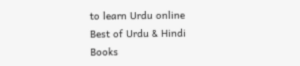to learn Urdu online
Best of Urdu & Hindi Books